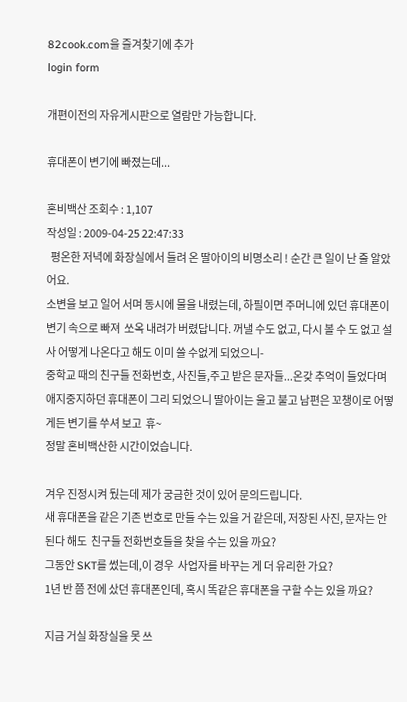82cook.com을 즐겨찾기에 추가
login form

개편이전의 자유게시판으로 열람만 가능합니다.

휴대폰이 변기에 빠졌는데...

혼비백산 조회수 : 1,107
작성일 : 2009-04-25 22:47:33
  평온한 저녁에 화장실에서 들려 온 딸아이의 비명소리 ! 순간 큰 일이 난 줄 알았어요.
소변을 보고 일어 서며 동시에 물을 내렸는데, 하필이면 주머니에 있던 휴대폰이 변기 속으로 빠져  쏘옥 내려가 버렸답니다. 꺼낼 수도 없고, 다시 볼 수 도 없고 설사 어떻게 나온다고 해도 이미 쓸 수없게 되었으니-
중학교 때의 친구들 전화번호, 사진들,주고 받은 문자들...온갖 추억이 들었다며 애지중지하던 휴대폰이 그리 되었으니 딸아이는 울고 불고 남편은 꼬챙이로 어떻게든 변기를 쑤셔 보고  휴~
정말 혼비백산한 시간이었습니다.

겨우 진정시켜 뒀는데 제가 궁금한 것이 있어 문의드립니다.
새 휴대폰을 같은 기존 번호로 만들 수는 있을 거 같은데, 저장된 사진, 문자는 안된다 해도  친구들 전화번호들을 찾을 수는 있을 까요?
그동안 SKT를 썼는데,이 경우  사업자를 바꾸는 게 더 유리한 가요?
1년 반 쯤 전에 샀던 휴대폰인데, 혹시 똑같은 휴대폰을 구할 수는 있을 까요?

지금 거실 화장실을 못 쓰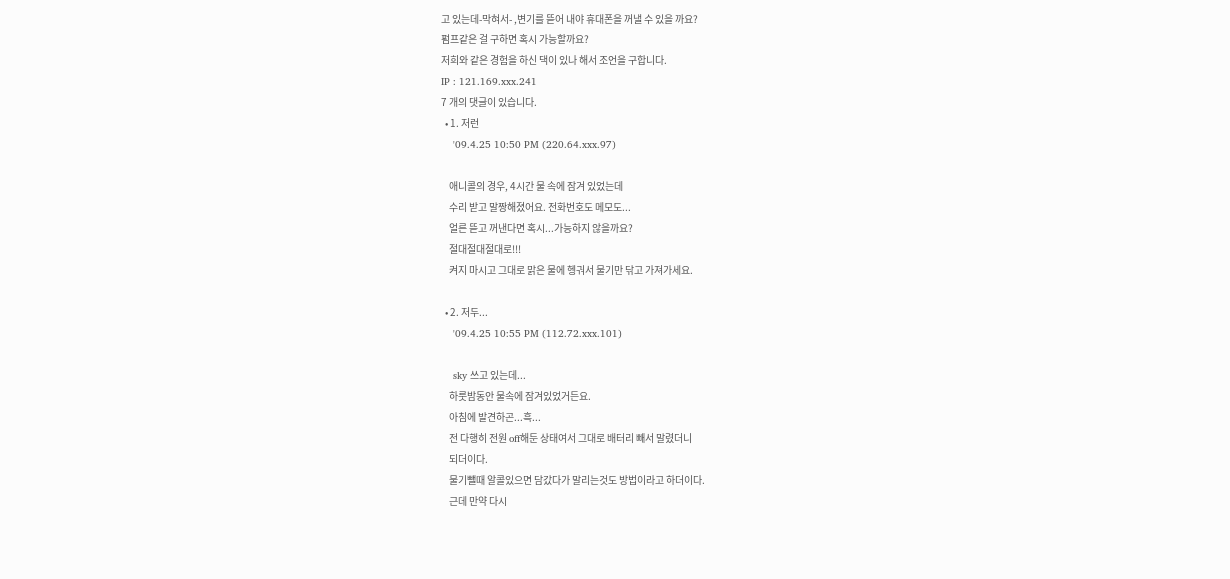고 있는데-막혀서- ,변기를 뜯어 내야 휴대폰을 꺼낼 수 있을 까요?
펌프같은 걸 구하면 혹시 가능할까요?
저희와 같은 경험을 하신 댁이 있나 해서 조언을 구합니다.
IP : 121.169.xxx.241
7 개의 댓글이 있습니다.
  • 1. 저런
    '09.4.25 10:50 PM (220.64.xxx.97)

    애니콜의 경우, 4시간 물 속에 잠겨 있었는데
    수리 받고 말짱해졌어요. 전화번호도 메모도...
    얼른 뜯고 꺼낸다면 혹시...가능하지 않을까요?
    절대절대절대로!!!
    켜지 마시고 그대로 맑은 물에 헹궈서 물기만 닦고 가져가세요.

  • 2. 저두...
    '09.4.25 10:55 PM (112.72.xxx.101)

    sky 쓰고 있는데...
    하룻밤동안 물속에 잠겨있었거든요.
    아침에 발견하곤...흑...
    전 다행히 전원 off해둔 상태여서 그대로 배터리 빼서 말렸더니
    되더이다.
    물기뺄때 알콜있으면 담갔다가 말리는것도 방법이라고 하더이다.
    근데 만약 다시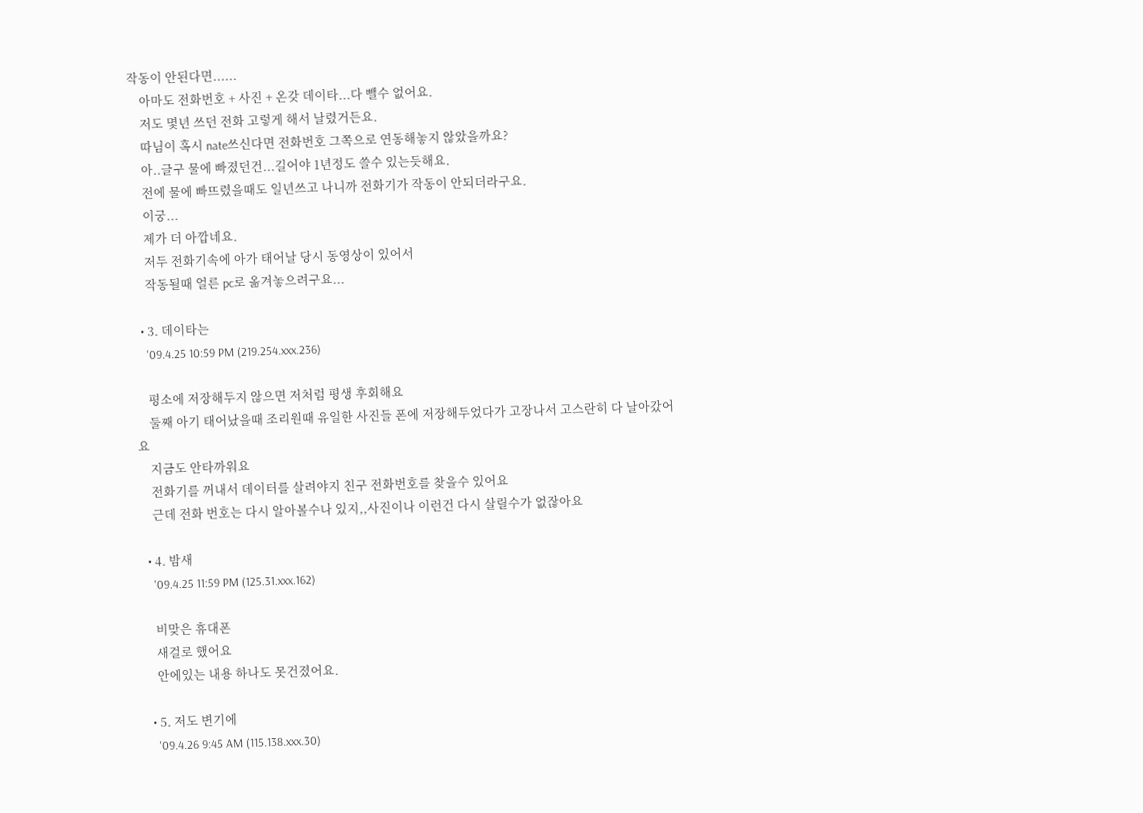작동이 안된다면......
    아마도 전화번호 + 사진 + 온갖 데이타...다 뺄수 없어요.
    저도 몇년 쓰던 전화 고렇게 해서 날렸거든요.
    따님이 혹시 nate쓰신다면 전화번호 그쪽으로 연동해놓지 않았을까요?
    아..글구 물에 빠졌던건...길어야 1년정도 쓸수 있는듯해요.
    전에 물에 빠뜨렸을때도 일년쓰고 나니까 전화기가 작동이 안되더라구요.
    이궁...
    제가 더 아깝네요.
    저두 전화기속에 아가 태어날 당시 동영상이 있어서
    작동될때 얼른 pc로 옮겨놓으려구요...

  • 3. 데이타는
    '09.4.25 10:59 PM (219.254.xxx.236)

    평소에 저장해두지 않으면 저처럼 평생 후회해요
    둘째 아기 태어났을때 조리원때 유일한 사진들 폰에 저장해두었다가 고장나서 고스란히 다 날아갔어요
    지금도 안타까워요
    전화기를 꺼내서 데이터를 살려야지 친구 전화번호를 찾을수 있어요
    근데 전화 번호는 다시 알아볼수나 있지,,사진이나 이런건 다시 살릴수가 없잖아요

  • 4. 밤새
    '09.4.25 11:59 PM (125.31.xxx.162)

    비맞은 휴대폰
    새걸로 했어요
    안에있는 내용 하나도 못건졌어요.

  • 5. 저도 변기에
    '09.4.26 9:45 AM (115.138.xxx.30)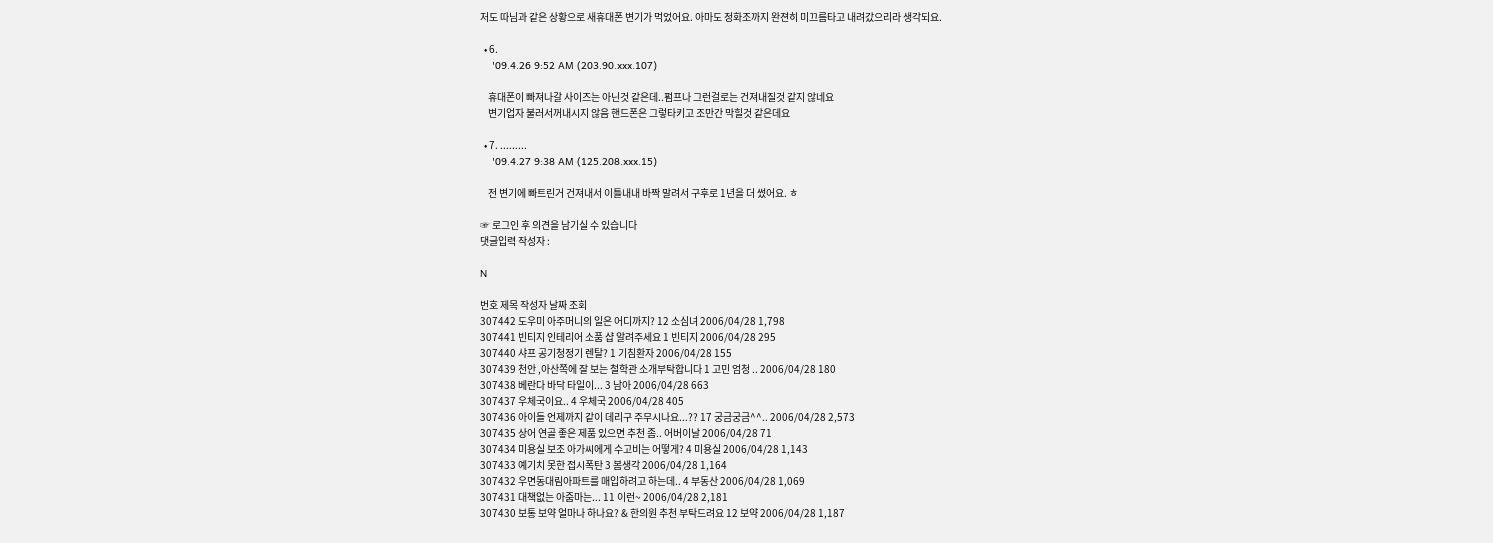저도 따님과 같은 상황으로 새휴대폰 변기가 먹었어요. 아마도 정화조까지 완젼히 미끄름타고 내려갔으리라 생각되요.

  • 6.
    '09.4.26 9:52 AM (203.90.xxx.107)

    휴대폰이 빠져나갈 사이즈는 아닌것 같은데..펌프나 그런걸로는 건져내질것 같지 않네요
    변기업자 불러서꺼내시지 않음 핸드폰은 그렇타키고 조만간 막힐것 같은데요

  • 7. .........
    '09.4.27 9:38 AM (125.208.xxx.15)

    전 변기에 빠트린거 건져내서 이틀내내 바짝 말려서 구후로 1년을 더 썼어요. ㅎ

☞ 로그인 후 의견을 남기실 수 있습니다
댓글입력 작성자 :

N

번호 제목 작성자 날짜 조회
307442 도우미 아주머니의 일은 어디까지? 12 소심녀 2006/04/28 1,798
307441 빈티지 인테리어 소품 샵 알려주세요 1 빈티지 2006/04/28 295
307440 샤프 공기청정기 렌탈? 1 기침환자 2006/04/28 155
307439 천안 ,아산쪽에 잘 보는 철학관 소개부탁합니다 1 고민 엄청 .. 2006/04/28 180
307438 베란다 바닥 타일이... 3 남아 2006/04/28 663
307437 우체국이요.. 4 우체국 2006/04/28 405
307436 아이들 언제까지 같이 데리구 주무시나요...?? 17 궁금궁금^^.. 2006/04/28 2,573
307435 상어 연골 좋은 제품 있으면 추천 좀.. 어버이날 2006/04/28 71
307434 미용실 보조 아가씨에게 수고비는 어떻게? 4 미용실 2006/04/28 1,143
307433 예기치 못한 접시폭탄 3 봄생각 2006/04/28 1,164
307432 우면동대림아파트를 매입하려고 하는데.. 4 부동산 2006/04/28 1,069
307431 대책없는 아줌마는... 11 이런~ 2006/04/28 2,181
307430 보통 보약 얼마나 하나요? & 한의원 추천 부탁드려요 12 보약 2006/04/28 1,187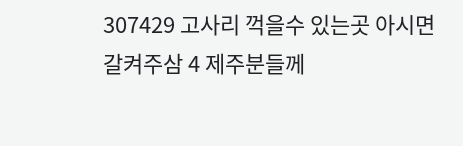307429 고사리 꺽을수 있는곳 아시면 갈켜주삼 4 제주분들께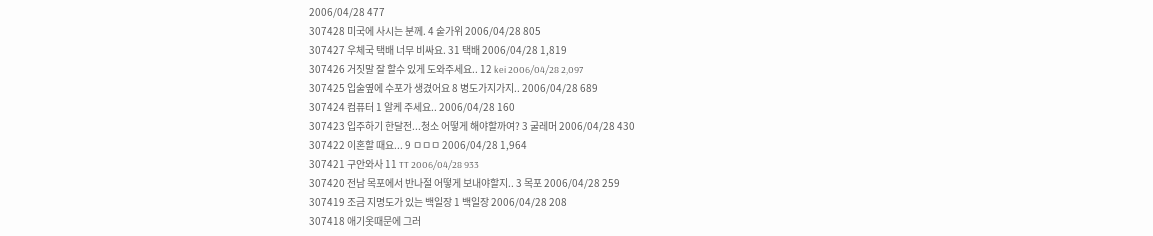2006/04/28 477
307428 미국에 사시는 분께. 4 숱가위 2006/04/28 805
307427 우체국 택배 너무 비싸요. 31 택배 2006/04/28 1,819
307426 거짓말 잘 할수 있게 도와주세요.. 12 kei 2006/04/28 2,097
307425 입술옆에 수포가 생겼어요 8 병도가지가지.. 2006/04/28 689
307424 컴퓨터 1 알케 주세요.. 2006/04/28 160
307423 입주하기 한달전...청소 어떻게 해야할까여? 3 굴레머 2006/04/28 430
307422 이혼할 때요... 9 ㅁㅁㅁ 2006/04/28 1,964
307421 구안와사 11 TT 2006/04/28 933
307420 전남 목포에서 반나절 어떻게 보내야할지.. 3 목포 2006/04/28 259
307419 조금 지명도가 있는 백일장 1 백일장 2006/04/28 208
307418 애기옷때문에 그러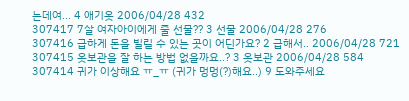는데여... 4 애기옷 2006/04/28 432
307417 7살 여자아이에게 줄 선물?? 3 선물 2006/04/28 276
307416 급하게 돈을 빌릴 수 있는 곳이 어딘가요? 2 급해서.. 2006/04/28 721
307415 옷보관을 잘 하는 방법 없을까요..? 3 옷보관 2006/04/28 584
307414 귀가 이상해요 ㅠ_ㅠ (귀가 멍멍(?)해요..) 9 도와주세요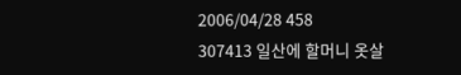2006/04/28 458
307413 일산에 할머니 옷살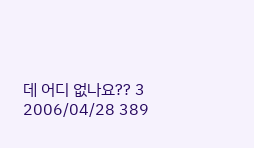데 어디 없나요?? 3 2006/04/28 389